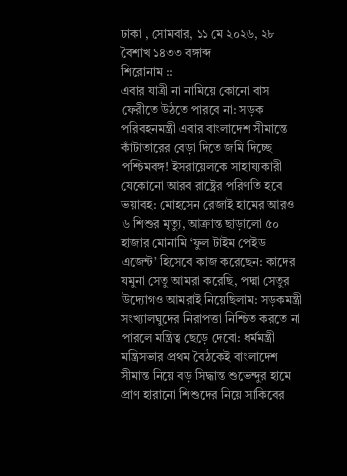ঢাকা , সোমবার, ১১ মে ২০২৬, ২৮ বৈশাখ ১৪৩৩ বঙ্গাব্দ
শিরোনাম ::
এবার যাত্রী না নামিয়ে কোনো বাস ফেরীতে উঠতে পারবে না: সড়ক পরিবহনমন্ত্রী এবার বাংলাদেশ সীমান্তে কাঁটাতারের বেড়া দিতে জমি দিচ্ছে পশ্চিমবঙ্গ! ইসরায়েলকে সাহায্যকারী যেকোনো আরব রাষ্ট্রের পরিণতি হবে ভয়াবহ: মোহসেন রেজাই হামের আরও ৬ শিশুর মৃত্যু, আক্রান্ত ছাড়ালো ৫০ হাজার মোনামি ‘ফুল টাইম পেইড এজেন্ট’ হিসেবে কাজ করেছেন: কাদের যমুনা সেতু আমরা করেছি, পদ্মা সেতুর উদ্যোগও আমরাই নিয়েছিলাম: সড়কমন্ত্রী সংখ্যালঘুদের নিরাপত্তা নিশ্চিত করতে না পারলে মন্ত্রিত্ব ছেড়ে দেবো: ধর্মমন্ত্রী মন্ত্রিসভার প্রথম বৈঠকেই বাংলাদেশ সীমান্ত নিয়ে বড় সিদ্ধান্ত শুভেন্দুর হামে প্রাণ হারানো শিশুদের নিয়ে সাকিবের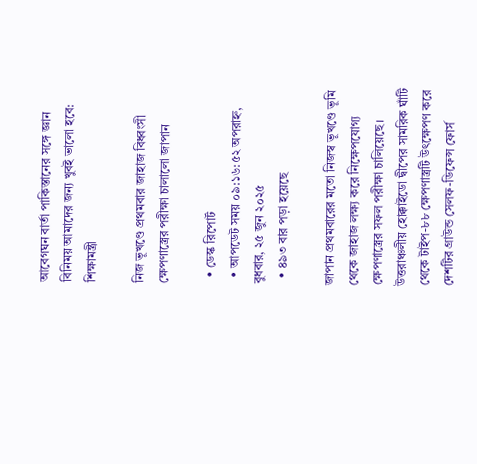আবেগঘন বার্তা পাকিস্তানের সঙ্গে জ্ঞান বিনিময় আমাদের জন্য খুবই ভালো হবে: শিক্ষামন্ত্রী

নিজ ভূখণ্ডে প্রথমবার জাহাজ বিধ্বংসী ক্ষেপণাস্ত্রের পরীক্ষা চালালো জাপান

  • ডেস্ক রিপোর্ট
  • আপডেট সময় ০৯:১৬:৫২ অপরাহ্ন, বুধবার, ২৫ জুন ২০২৫
  • ৪৯৩ বার পড়া হয়েছে

জাপান প্রথমবারের মতো নিজস্ব ভূখণ্ডে ভূমি থেকে জাহাজ লক্ষ্য করে নিক্ষেপযোগ্য ক্ষেপণাস্ত্রের সফল পরীক্ষা চালিয়েছে। উত্তরাঞ্চলীয় হোক্কাইডো দ্বীপের সামরিক ঘাঁটি থেকে টাইপ-৮৮ ক্ষেপণাস্ত্রটি উৎক্ষেপণ করে দেশটির গ্রাউন্ড সেলফ-ডিফেন্স ফোর্স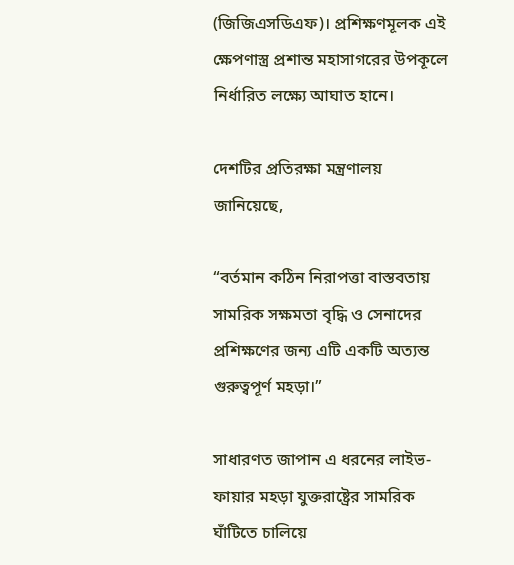(জিজিএসডিএফ)। প্রশিক্ষণমূলক এই ক্ষেপণাস্ত্র প্রশান্ত মহাসাগরের উপকূলে নির্ধারিত লক্ষ্যে আঘাত হানে।

দেশটির প্রতিরক্ষা মন্ত্রণালয় জানিয়েছে,

“বর্তমান কঠিন নিরাপত্তা বাস্তবতায় সামরিক সক্ষমতা বৃদ্ধি ও সেনাদের প্রশিক্ষণের জন্য এটি একটি অত্যন্ত গুরুত্বপূর্ণ মহড়া।”

সাধারণত জাপান এ ধরনের লাইভ-ফায়ার মহড়া যুক্তরাষ্ট্রের সামরিক ঘাঁটিতে চালিয়ে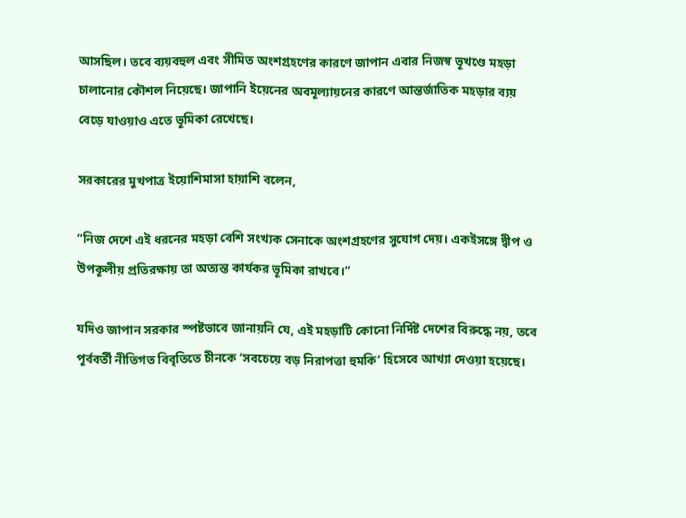আসছিল। তবে ব্যয়বহুল এবং সীমিত অংশগ্রহণের কারণে জাপান এবার নিজস্ব ভূখণ্ডে মহড়া চালানোর কৌশল নিয়েছে। জাপানি ইয়েনের অবমূল্যায়নের কারণে আন্তর্জাতিক মহড়ার ব্যয় বেড়ে যাওয়াও এতে ভূমিকা রেখেছে।

সরকারের মুখপাত্র ইয়োশিমাসা হায়াশি বলেন,

“নিজ দেশে এই ধরনের মহড়া বেশি সংখ্যক সেনাকে অংশগ্রহণের সুযোগ দেয়। একইসঙ্গে দ্বীপ ও উপকূলীয় প্রতিরক্ষায় তা অত্যন্ত কার্যকর ভূমিকা রাখবে।”

যদিও জাপান সরকার স্পষ্টভাবে জানায়নি যে, এই মহড়াটি কোনো নির্দিষ্ট দেশের বিরুদ্ধে নয়, তবে পূর্ববর্তী নীতিগত বিবৃতিতে চীনকে ‘সবচেয়ে বড় নিরাপত্তা হুমকি’ হিসেবে আখ্যা দেওয়া হয়েছে।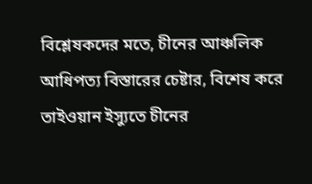বিশ্লেষকদের মতে, চীনের আঞ্চলিক আধিপত্য বিস্তারের চেষ্টার, বিশেষ করে তাইওয়ান ইস্যুতে চীনের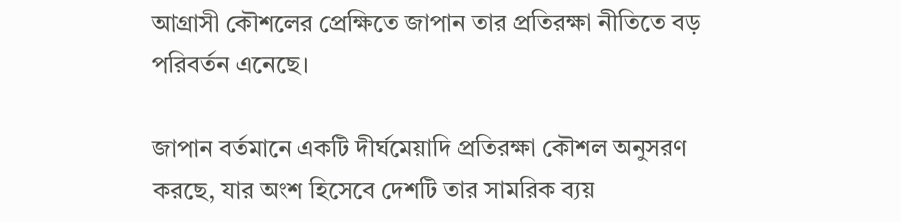আগ্রাসী কৌশলের প্রেক্ষিতে জাপান তার প্রতিরক্ষা নীতিতে বড় পরিবর্তন এনেছে।

জাপান বর্তমানে একটি দীর্ঘমেয়াদি প্রতিরক্ষা কৌশল অনুসরণ করছে, যার অংশ হিসেবে দেশটি তার সামরিক ব্যয়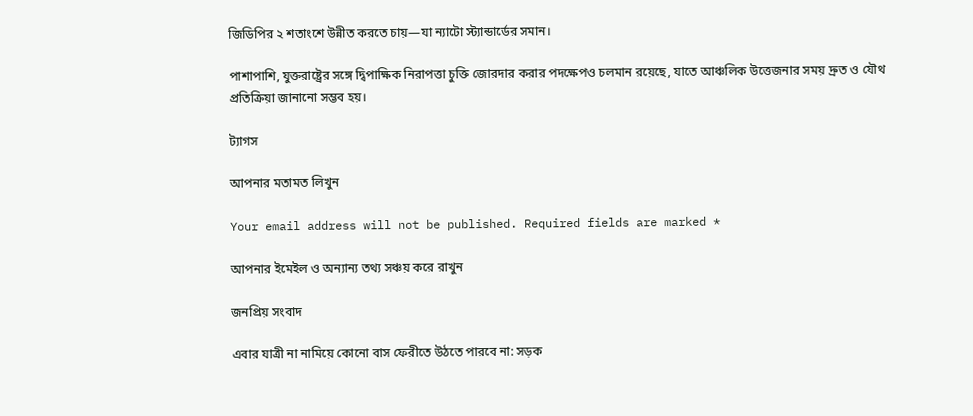জিডিপির ২ শতাংশে উন্নীত করতে চায়—যা ন্যাটো স্ট্যান্ডার্ডের সমান।

পাশাপাশি, যুক্তরাষ্ট্রের সঙ্গে দ্বিপাক্ষিক নিরাপত্তা চুক্তি জোরদার করার পদক্ষেপও চলমান রয়েছে, যাতে আঞ্চলিক উত্তেজনার সময় দ্রুত ও যৌথ প্রতিক্রিয়া জানানো সম্ভব হয়।

ট্যাগস

আপনার মতামত লিখুন

Your email address will not be published. Required fields are marked *

আপনার ইমেইল ও অন্যান্য তথ্য সঞ্চয় করে রাখুন

জনপ্রিয় সংবাদ

এবার যাত্রী না নামিয়ে কোনো বাস ফেরীতে উঠতে পারবে না: সড়ক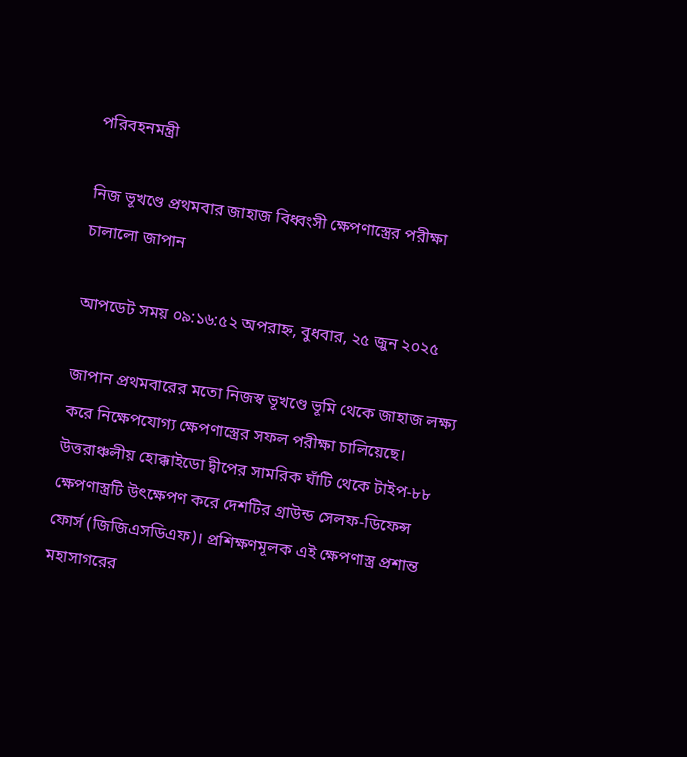পরিবহনমন্ত্রী

নিজ ভূখণ্ডে প্রথমবার জাহাজ বিধ্বংসী ক্ষেপণাস্ত্রের পরীক্ষা চালালো জাপান

আপডেট সময় ০৯:১৬:৫২ অপরাহ্ন, বুধবার, ২৫ জুন ২০২৫

জাপান প্রথমবারের মতো নিজস্ব ভূখণ্ডে ভূমি থেকে জাহাজ লক্ষ্য করে নিক্ষেপযোগ্য ক্ষেপণাস্ত্রের সফল পরীক্ষা চালিয়েছে। উত্তরাঞ্চলীয় হোক্কাইডো দ্বীপের সামরিক ঘাঁটি থেকে টাইপ-৮৮ ক্ষেপণাস্ত্রটি উৎক্ষেপণ করে দেশটির গ্রাউন্ড সেলফ-ডিফেন্স ফোর্স (জিজিএসডিএফ)। প্রশিক্ষণমূলক এই ক্ষেপণাস্ত্র প্রশান্ত মহাসাগরের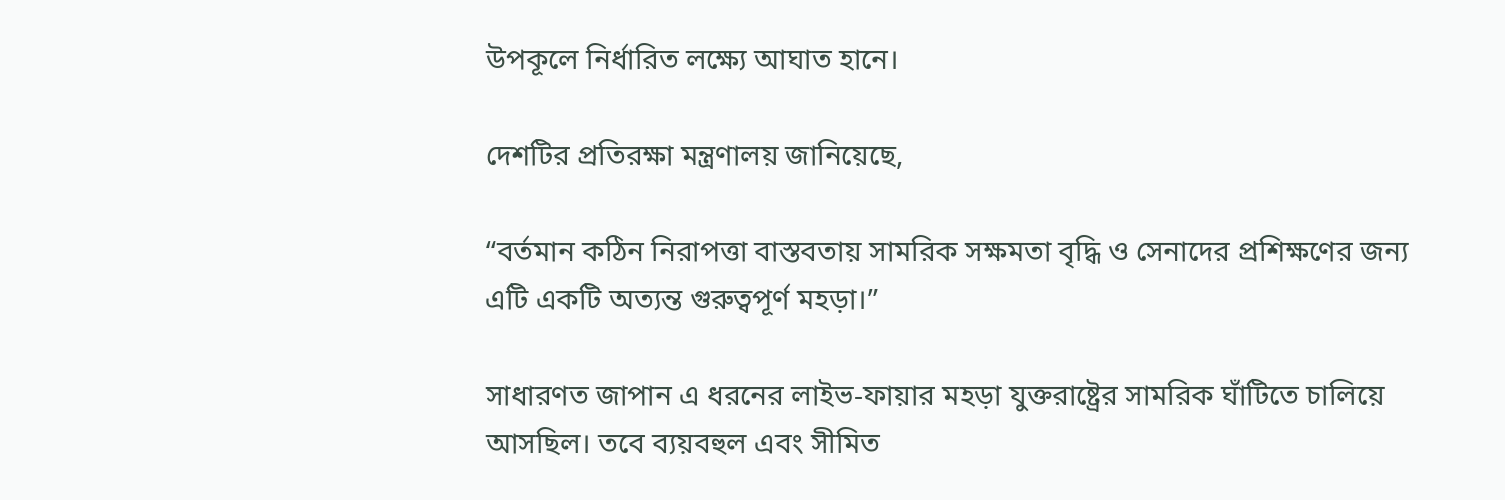উপকূলে নির্ধারিত লক্ষ্যে আঘাত হানে।

দেশটির প্রতিরক্ষা মন্ত্রণালয় জানিয়েছে,

“বর্তমান কঠিন নিরাপত্তা বাস্তবতায় সামরিক সক্ষমতা বৃদ্ধি ও সেনাদের প্রশিক্ষণের জন্য এটি একটি অত্যন্ত গুরুত্বপূর্ণ মহড়া।”

সাধারণত জাপান এ ধরনের লাইভ-ফায়ার মহড়া যুক্তরাষ্ট্রের সামরিক ঘাঁটিতে চালিয়ে আসছিল। তবে ব্যয়বহুল এবং সীমিত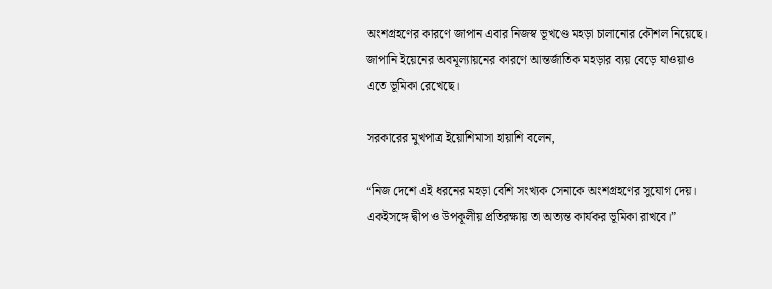অংশগ্রহণের কারণে জাপান এবার নিজস্ব ভূখণ্ডে মহড়া চালানোর কৌশল নিয়েছে। জাপানি ইয়েনের অবমূল্যায়নের কারণে আন্তর্জাতিক মহড়ার ব্যয় বেড়ে যাওয়াও এতে ভূমিকা রেখেছে।

সরকারের মুখপাত্র ইয়োশিমাসা হায়াশি বলেন,

“নিজ দেশে এই ধরনের মহড়া বেশি সংখ্যক সেনাকে অংশগ্রহণের সুযোগ দেয়। একইসঙ্গে দ্বীপ ও উপকূলীয় প্রতিরক্ষায় তা অত্যন্ত কার্যকর ভূমিকা রাখবে।”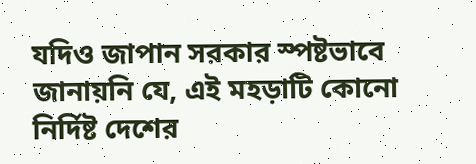যদিও জাপান সরকার স্পষ্টভাবে জানায়নি যে, এই মহড়াটি কোনো নির্দিষ্ট দেশের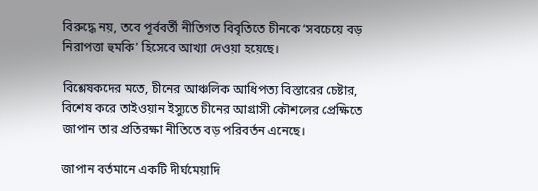বিরুদ্ধে নয়, তবে পূর্ববর্তী নীতিগত বিবৃতিতে চীনকে ‘সবচেয়ে বড় নিরাপত্তা হুমকি’ হিসেবে আখ্যা দেওয়া হয়েছে।

বিশ্লেষকদের মতে, চীনের আঞ্চলিক আধিপত্য বিস্তারের চেষ্টার, বিশেষ করে তাইওয়ান ইস্যুতে চীনের আগ্রাসী কৌশলের প্রেক্ষিতে জাপান তার প্রতিরক্ষা নীতিতে বড় পরিবর্তন এনেছে।

জাপান বর্তমানে একটি দীর্ঘমেয়াদি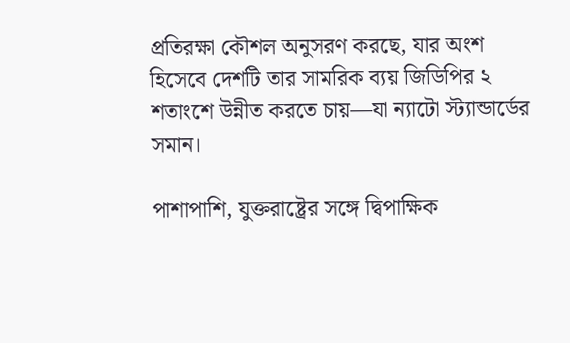প্রতিরক্ষা কৌশল অনুসরণ করছে, যার অংশ হিসেবে দেশটি তার সামরিক ব্যয় জিডিপির ২ শতাংশে উন্নীত করতে চায়—যা ন্যাটো স্ট্যান্ডার্ডের সমান।

পাশাপাশি, যুক্তরাষ্ট্রের সঙ্গে দ্বিপাক্ষিক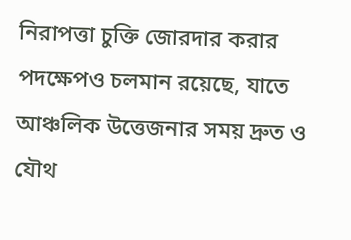নিরাপত্তা চুক্তি জোরদার করার পদক্ষেপও চলমান রয়েছে, যাতে আঞ্চলিক উত্তেজনার সময় দ্রুত ও যৌথ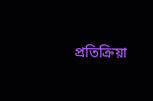প্রতিক্রিয়া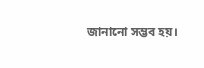জানানো সম্ভব হয়।